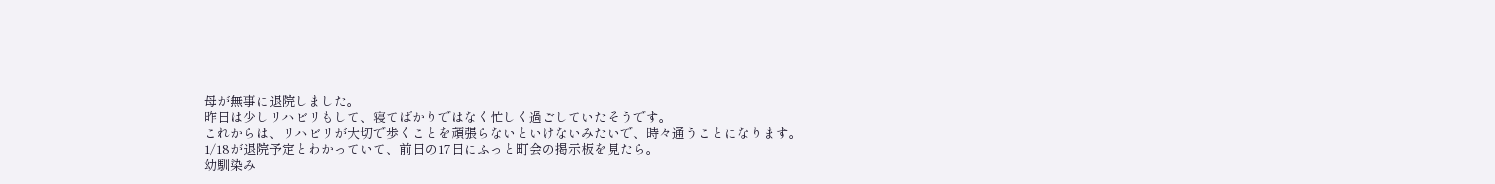母が無事に退院しました。
昨日は少しリハビリもして、寝てばかりではなく忙しく過ごしていたそうです。
これからは、リハビリが大切で歩くことを頑張らないといけないみたいで、時々通うことになります。
1/18が退院予定とわかっていて、前日の17日にふっと町会の掲示板を見たら。
幼馴染み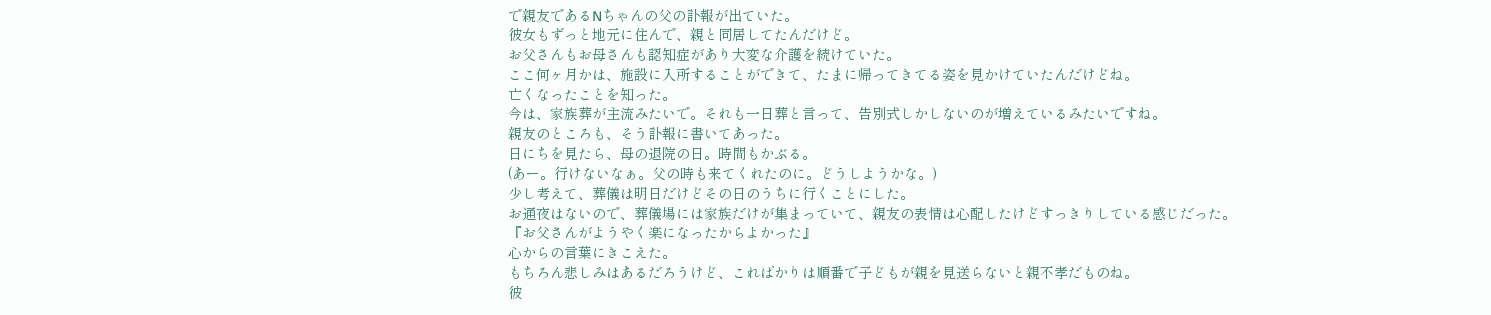で親友であるNちゃんの父の訃報が出ていた。
彼女もずっと地元に住んで、親と同居してたんだけど。
お父さんもお母さんも認知症があり大変な介護を続けていた。
ここ何ヶ月かは、施設に入所することができて、たまに帰ってきてる姿を見かけていたんだけどね。
亡くなったことを知った。
今は、家族葬が主流みたいで。それも一日葬と言って、告別式しかしないのが増えているみたいですね。
親友のところも、そう訃報に書いてあった。
日にちを見たら、母の退院の日。時間もかぶる。
(あー。行けないなぁ。父の時も来てくれたのに。どうしようかな。)
少し考えて、葬儀は明日だけどその日のうちに行くことにした。
お通夜はないので、葬儀場には家族だけが集まっていて、親友の表情は心配したけどすっきりしている感じだった。
『お父さんがようやく楽になったからよかった』
心からの言葉にきこえた。
もちろん悲しみはあるだろうけど、こればかりは順番で子どもが親を見送らないと親不孝だものね。
彼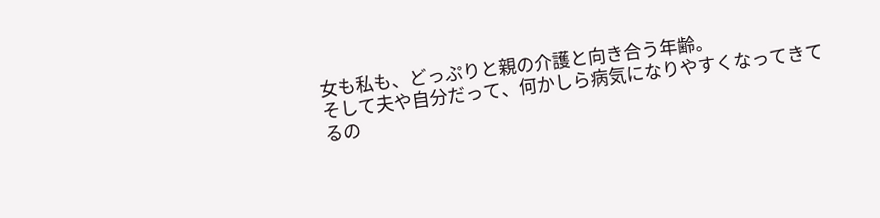女も私も、どっぷりと親の介護と向き合う年齢。
そして夫や自分だって、何かしら病気になりやすくなってきてるの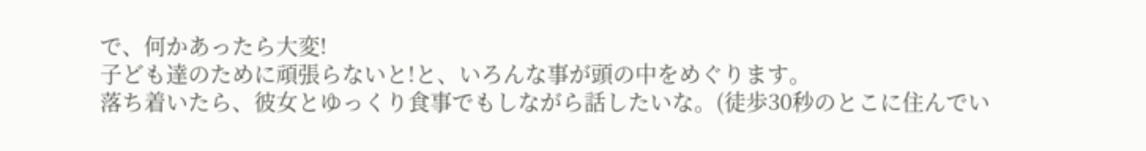で、何かあったら大変!
子ども達のために頑張らないと!と、いろんな事が頭の中をめぐります。
落ち着いたら、彼女とゆっくり食事でもしながら話したいな。(徒歩30秒のとこに住んでい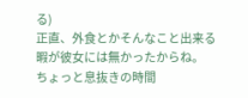る)
正直、外食とかそんなこと出来る暇が彼女には無かったからね。
ちょっと息抜きの時間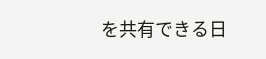を共有できる日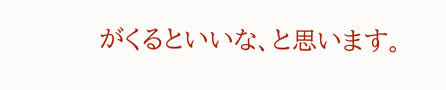がくるといいな、と思います。